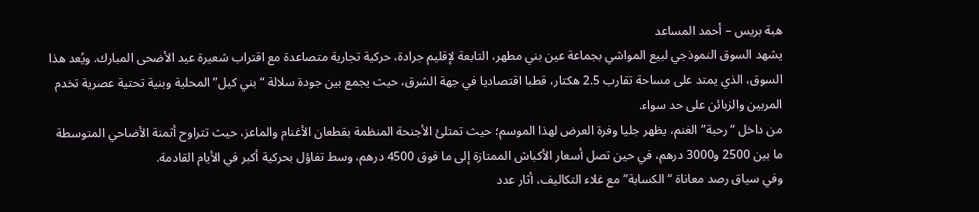هبة بريس – أحمد المساعد
يشهد السوق النموذجي لبيع المواشي بجماعة عين بني مطهر، التابعة لإقليم جرادة، حركية تجارية متصاعدة مع اقتراب شعيرة عيد الأضحى المبارك. ويُعد هذا السوق، الذي يمتد على مساحة تقارب 2.5 هكتار، قطبا اقتصاديا في جهة الشرق، حيث يجمع بين جودة سلالة “بني كيل” المحلية وبنية تحتية عصرية تخدم المربين والزبائن على حد سواء.
من داخل “رحبة” الغنم، يظهر جليا وفرة العرض لهذا الموسم؛ حيث تمتلئ الأجنحة المنظمة بقطعان الأغنام والماعز، حيث تتراوح أثمنة الأضاحي المتوسطة ما بين 2500 و3000 درهم، في حين تصل أسعار الأكباش الممتازة إلى ما فوق 4500 درهم، وسط تفاؤل بحركية أكبر في الأيام القادمة.
وفي سياق رصد معاناة “الكسابة” مع غلاء التكاليف، أثار عدد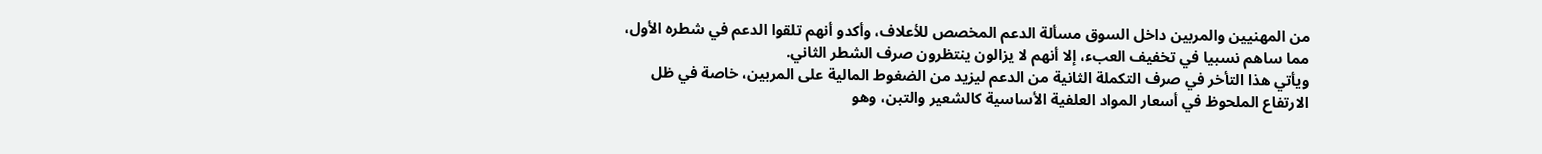من المهنيين والمربين داخل السوق مسألة الدعم المخصص للأعلاف، وأكدو أنهم تلقوا الدعم في شطره الأول، مما ساهم نسبيا في تخفيف العبء، إلا أنهم لا يزالون ينتظرون صرف الشطر الثاني.
ويأتي هذا التأخر في صرف التكملة الثانية من الدعم ليزيد من الضغوط المالية على المربين، خاصة في ظل الارتفاع الملحوظ في أسعار المواد العلفية الأساسية كالشعير والتبن، وهو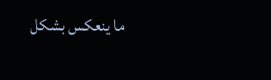ما ينعكس بشكل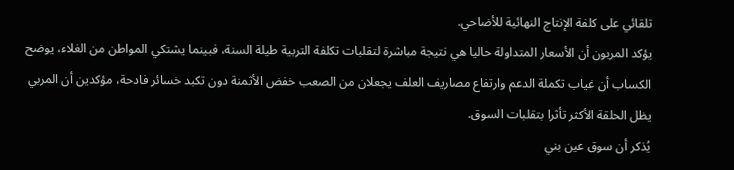تلقائي على كلفة الإنتاج النهائية للأضاحي.
يؤكد المربون أن الأسعار المتداولة حاليا هي نتيجة مباشرة لتقلبات تكلفة التربية طيلة السنة، فبينما يشتكي المواطن من الغلاء، يوضح الكساب أن غياب تكملة الدعم وارتفاع مصاريف العلف يجعلان من الصعب خفض الأثمنة دون تكبد خسائر فادحة، مؤكدين أن المربي يظل الحلقة الأكثر تأثرا بتقلبات السوق.
يُذكر أن سوق عين بني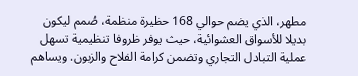مطهر، الذي يضم حوالي 168 حظيرة منظمة، صُمم ليكون بديلا للأسواق العشوائية، حيث يوفر ظروفا تنظيمية تسهل عملية التبادل التجاري وتضمن كرامة الفلاح والزبون. ويساهم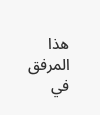هذا المرفق في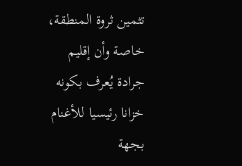تثمين ثروة المنطقة، خاصة وأن إقليم جرادة يُعرف بكونه خزانا رئيسيا للأغنام بجهة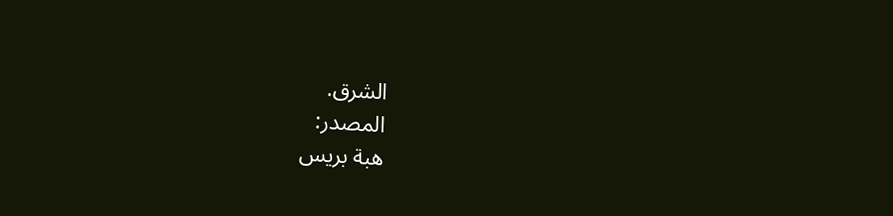الشرق.
المصدر:
هبة بريس